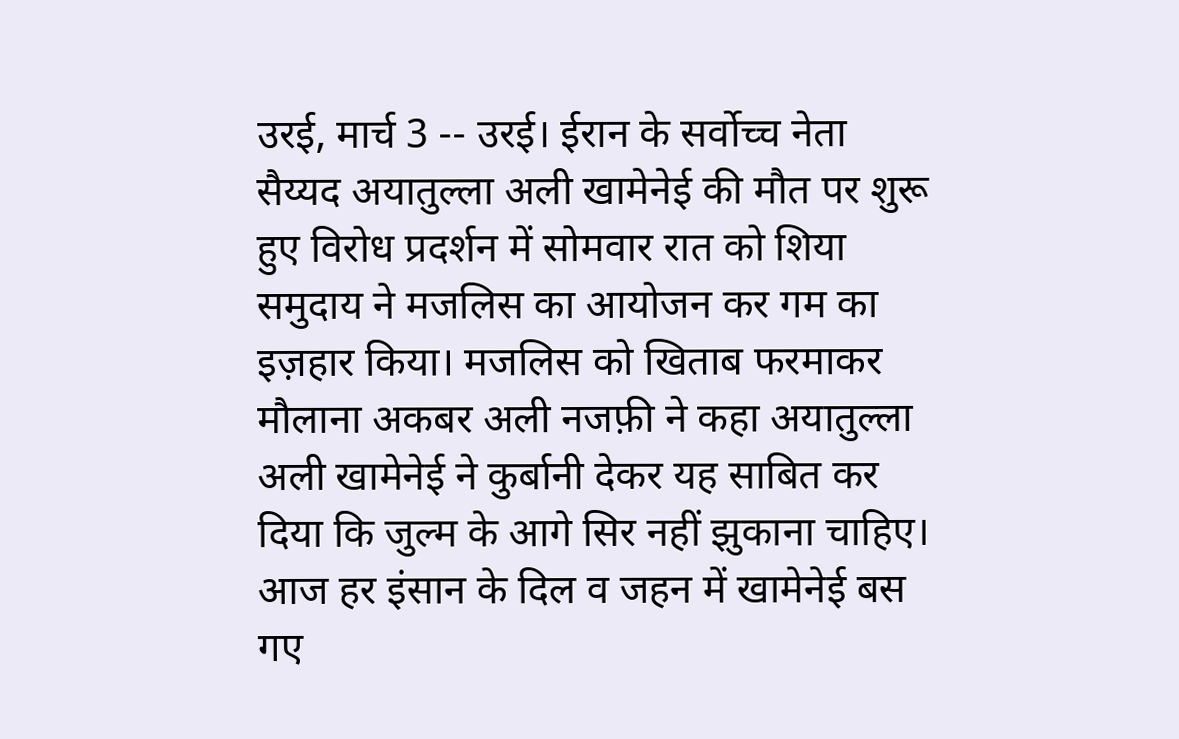उरई, मार्च 3 -- उरई। ईरान के सर्वोच्च नेता सैय्यद अयातुल्ला अली खामेनेई की मौत पर शुरू हुए विरोध प्रदर्शन में सोमवार रात को शिया समुदाय ने मजलिस का आयोजन कर गम का इज़हार किया। मजलिस को खिताब फरमाकर मौलाना अकबर अली नजफ़ी ने कहा अयातुल्ला अली खामेनेई ने कुर्बानी देकर यह साबित कर दिया कि जुल्म के आगे सिर नहीं झुकाना चाहिए। आज हर इंसान के दिल व जहन में खामेनेई बस गए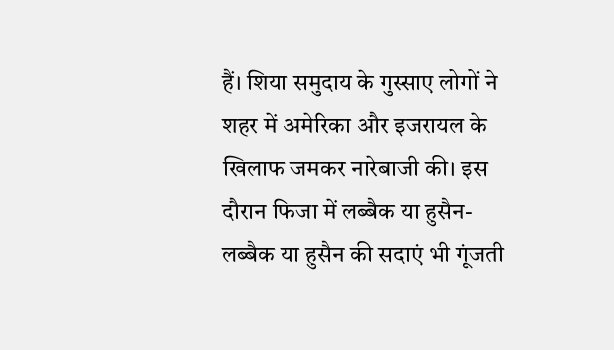हैं। शिया समुदाय के गुस्साए लोगों ने शहर में अमेरिका और इजरायल के खिलाफ जमकर नारेबाजी की। इस दौरान फिजा में लब्बैक या हुसैन-लब्बैक या हुसैन की सदाएं भी गूंजती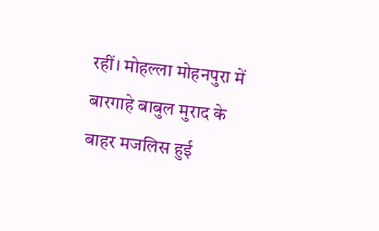रहीं। मोहल्ला मोहनपुरा में बारगाहे बाबुल मुराद के बाहर मजलिस हुई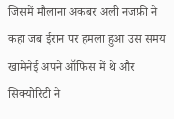जिसमें मौलाना अकबर अली नजफ़ी ने कहा जब ईरान पर हमला हुआ उस समय खामेनेई अपने ऑफिस में थे और सिक्योरिटी ने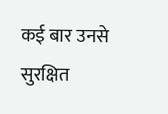कई बार उनसे सुरक्षित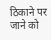ठिकाने पर जाने को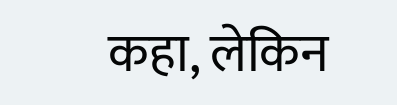कहा, लेकिन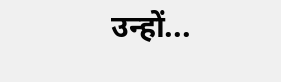उन्हों...